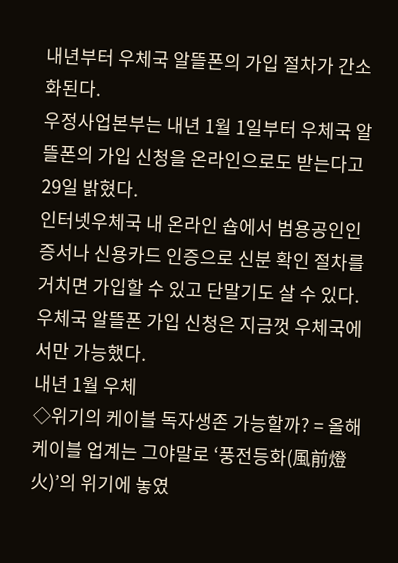내년부터 우체국 알뜰폰의 가입 절차가 간소화된다.
우정사업본부는 내년 1월 1일부터 우체국 알뜰폰의 가입 신청을 온라인으로도 받는다고 29일 밝혔다.
인터넷우체국 내 온라인 숍에서 범용공인인증서나 신용카드 인증으로 신분 확인 절차를 거치면 가입할 수 있고 단말기도 살 수 있다. 우체국 알뜰폰 가입 신청은 지금껏 우체국에서만 가능했다.
내년 1월 우체
◇위기의 케이블 독자생존 가능할까? = 올해 케이블 업계는 그야말로 ‘풍전등화(風前燈火)’의 위기에 놓였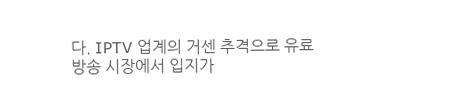다. IPTV 업계의 거센 추격으로 유료방송 시장에서 입지가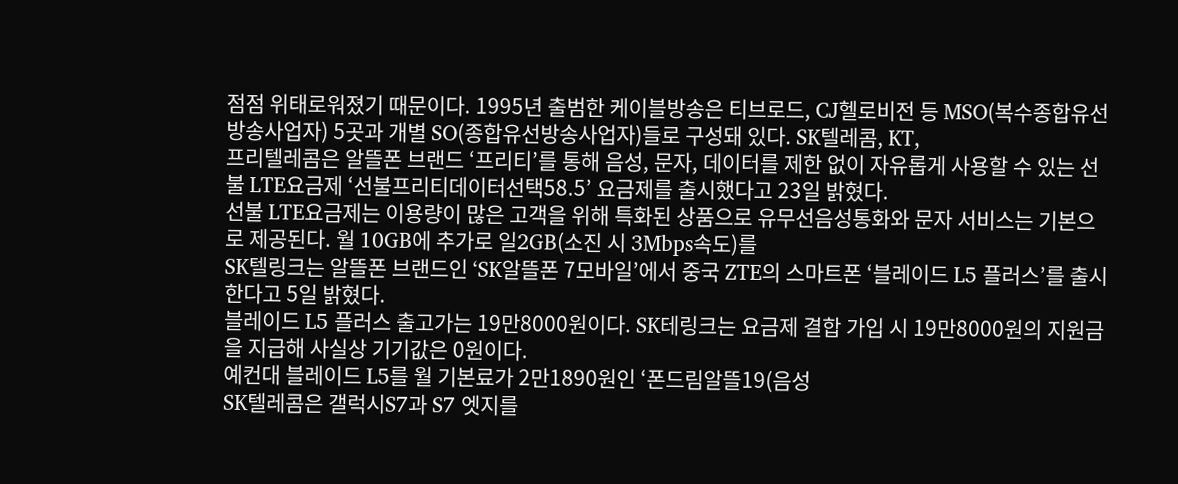점점 위태로워졌기 때문이다. 1995년 출범한 케이블방송은 티브로드, CJ헬로비전 등 MSO(복수종합유선방송사업자) 5곳과 개별 SO(종합유선방송사업자)들로 구성돼 있다. SK텔레콤, KT,
프리텔레콤은 알뜰폰 브랜드 ‘프리티’를 통해 음성, 문자, 데이터를 제한 없이 자유롭게 사용할 수 있는 선불 LTE요금제 ‘선불프리티데이터선택58.5’ 요금제를 출시했다고 23일 밝혔다.
선불 LTE요금제는 이용량이 많은 고객을 위해 특화된 상품으로 유무선음성통화와 문자 서비스는 기본으로 제공된다. 월 10GB에 추가로 일2GB(소진 시 3Mbps속도)를
SK텔링크는 알뜰폰 브랜드인 ‘SK알뜰폰 7모바일’에서 중국 ZTE의 스마트폰 ‘블레이드 L5 플러스’를 출시한다고 5일 밝혔다.
블레이드 L5 플러스 출고가는 19만8000원이다. SK테링크는 요금제 결합 가입 시 19만8000원의 지원금을 지급해 사실상 기기값은 0원이다.
예컨대 블레이드 L5를 월 기본료가 2만1890원인 ‘폰드림알뜰19(음성
SK텔레콤은 갤럭시S7과 S7 엣지를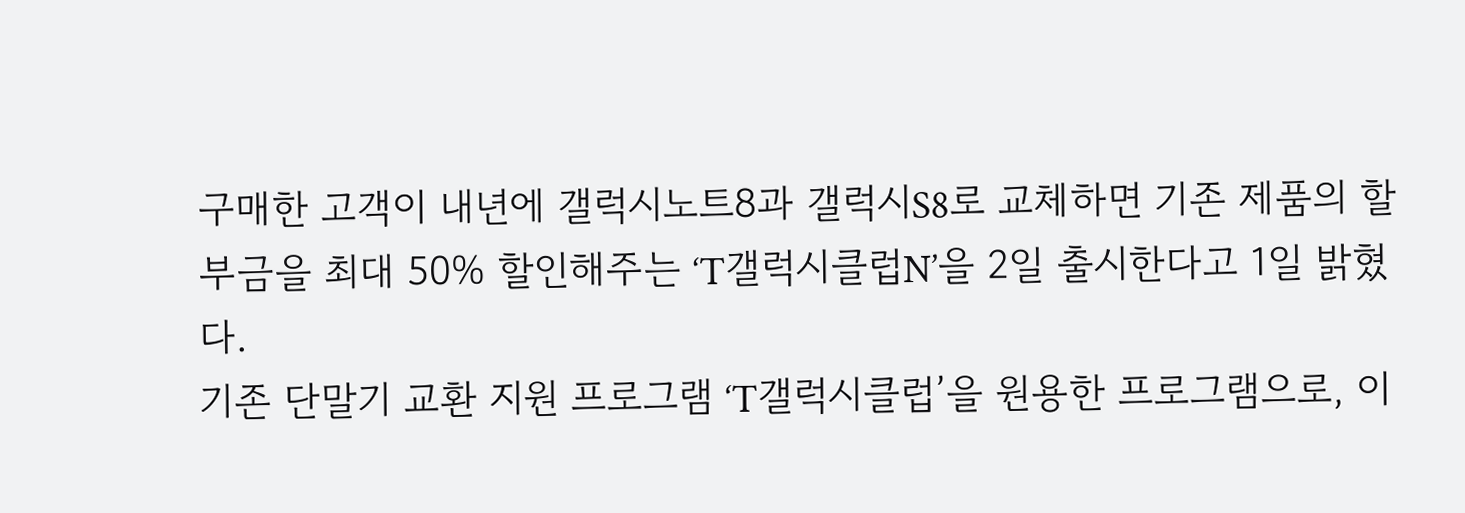구매한 고객이 내년에 갤럭시노트8과 갤럭시S8로 교체하면 기존 제품의 할부금을 최대 50% 할인해주는 ‘T갤럭시클럽N’을 2일 출시한다고 1일 밝혔다.
기존 단말기 교환 지원 프로그램 ‘T갤럭시클럽’을 원용한 프로그램으로, 이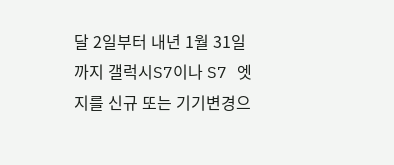달 2일부터 내년 1월 31일까지 갤럭시S7이나 S7 엣지를 신규 또는 기기변경으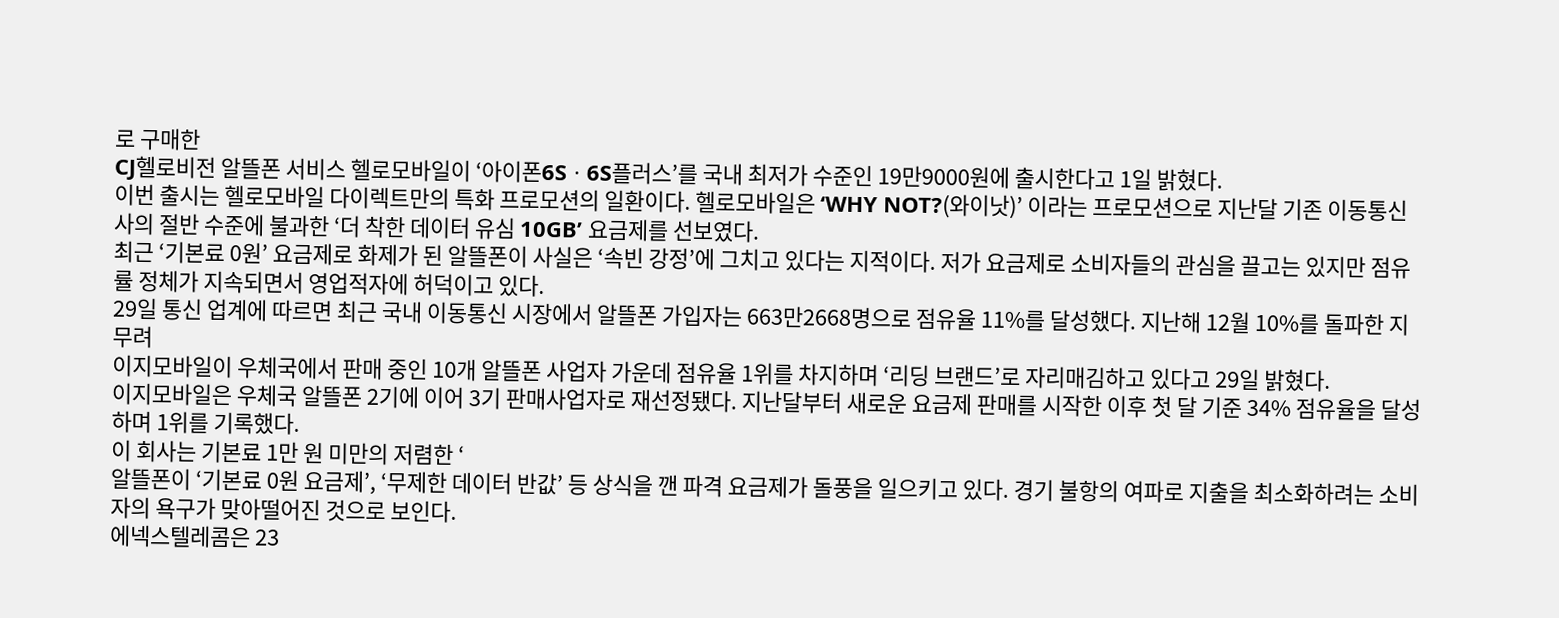로 구매한
CJ헬로비전 알뜰폰 서비스 헬로모바일이 ‘아이폰6Sㆍ6S플러스’를 국내 최저가 수준인 19만9000원에 출시한다고 1일 밝혔다.
이번 출시는 헬로모바일 다이렉트만의 특화 프로모션의 일환이다. 헬로모바일은 ‘WHY NOT?(와이낫)’ 이라는 프로모션으로 지난달 기존 이동통신사의 절반 수준에 불과한 ‘더 착한 데이터 유심 10GB’ 요금제를 선보였다.
최근 ‘기본료 0원’ 요금제로 화제가 된 알뜰폰이 사실은 ‘속빈 강정’에 그치고 있다는 지적이다. 저가 요금제로 소비자들의 관심을 끌고는 있지만 점유률 정체가 지속되면서 영업적자에 허덕이고 있다.
29일 통신 업계에 따르면 최근 국내 이동통신 시장에서 알뜰폰 가입자는 663만2668명으로 점유율 11%를 달성했다. 지난해 12월 10%를 돌파한 지 무려
이지모바일이 우체국에서 판매 중인 10개 알뜰폰 사업자 가운데 점유율 1위를 차지하며 ‘리딩 브랜드’로 자리매김하고 있다고 29일 밝혔다.
이지모바일은 우체국 알뜰폰 2기에 이어 3기 판매사업자로 재선정됐다. 지난달부터 새로운 요금제 판매를 시작한 이후 첫 달 기준 34% 점유율을 달성하며 1위를 기록했다.
이 회사는 기본료 1만 원 미만의 저렴한 ‘
알뜰폰이 ‘기본료 0원 요금제’, ‘무제한 데이터 반값’ 등 상식을 깬 파격 요금제가 돌풍을 일으키고 있다. 경기 불항의 여파로 지출을 최소화하려는 소비자의 욕구가 맞아떨어진 것으로 보인다.
에넥스텔레콤은 23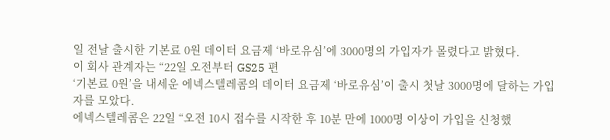일 전날 출시한 기본료 0원 데이터 요금제 ‘바로유심’에 3000명의 가입자가 몰렸다고 밝혔다.
이 회사 관계자는 “22일 오전부터 GS25 편
‘기본료 0원’을 내세운 에넥스텔레콤의 데이터 요금제 ‘바로유심’이 출시 첫날 3000명에 달하는 가입자를 모았다.
에넥스텔레콤은 22일 “오전 10시 접수를 시작한 후 10분 만에 1000명 이상이 가입을 신청했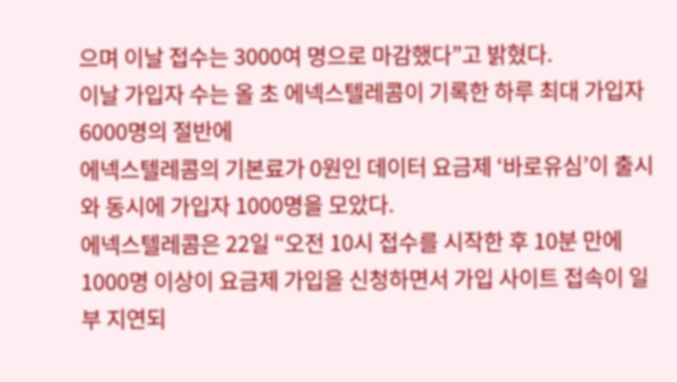으며 이날 접수는 3000여 명으로 마감했다”고 밝혔다.
이날 가입자 수는 올 초 에넥스텔레콤이 기록한 하루 최대 가입자 6000명의 절반에
에넥스텔레콤의 기본료가 0원인 데이터 요금제 ‘바로유심’이 출시와 동시에 가입자 1000명을 모았다.
에넥스텔레콤은 22일 “오전 10시 접수를 시작한 후 10분 만에 1000명 이상이 요금제 가입을 신청하면서 가입 사이트 접속이 일부 지연되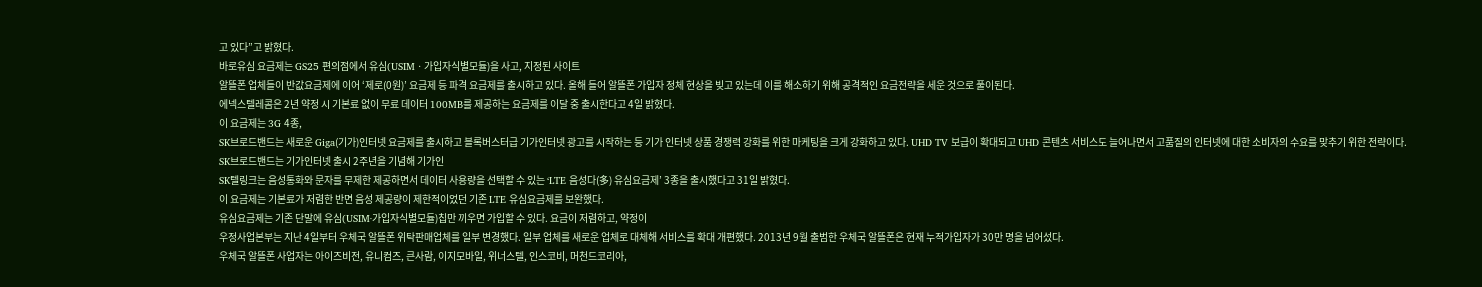고 있다”고 밝혔다.
바로유심 요금제는 GS25 편의점에서 유심(USIMㆍ가입자식별모듈)을 사고, 지정된 사이트
알뜰폰 업체들이 반값요금제에 이어 ‘제로(0원)’ 요금제 등 파격 요금제를 출시하고 있다. 올해 들어 알뜰폰 가입자 정체 현상을 빚고 있는데 이를 해소하기 위해 공격적인 요금전략을 세운 것으로 풀이된다.
에넥스텔레콤은 2년 약정 시 기본료 없이 무료 데이터 100MB를 제공하는 요금제를 이달 중 출시한다고 4일 밝혔다.
이 요금제는 3G 4종,
SK브로드밴드는 새로운 Giga(기가)인터넷 요금제를 출시하고 블록버스터급 기가인터넷 광고를 시작하는 등 기가 인터넷 상품 경쟁력 강화를 위한 마케팅을 크게 강화하고 있다. UHD TV 보급이 확대되고 UHD 콘텐츠 서비스도 늘어나면서 고품질의 인터넷에 대한 소비자의 수요를 맞추기 위한 전략이다.
SK브로드밴드는 기가인터넷 출시 2주년을 기념해 기가인
SK텔링크는 음성통화와 문자를 무제한 제공하면서 데이터 사용량을 선택할 수 있는 ‘LTE 음성다(多) 유심요금제’ 3종을 출시했다고 31일 밝혔다.
이 요금제는 기본료가 저렴한 반면 음성 제공량이 제한적이었던 기존 LTE 유심요금제를 보완했다.
유심요금제는 기존 단말에 유심(USIM·가입자식별모듈)칩만 끼우면 가입할 수 있다. 요금이 저렴하고, 약정이
우정사업본부는 지난 4일부터 우체국 알뜰폰 위탁판매업체를 일부 변경했다. 일부 업체를 새로운 업체로 대체해 서비스를 확대 개편했다. 2013년 9월 출범한 우체국 알뜰폰은 현재 누적가입자가 30만 명을 넘어섰다.
우체국 알뜰폰 사업자는 아이즈비전, 유니컴즈, 큰사람, 이지모바일, 위너스텔, 인스코비, 머천드코리아,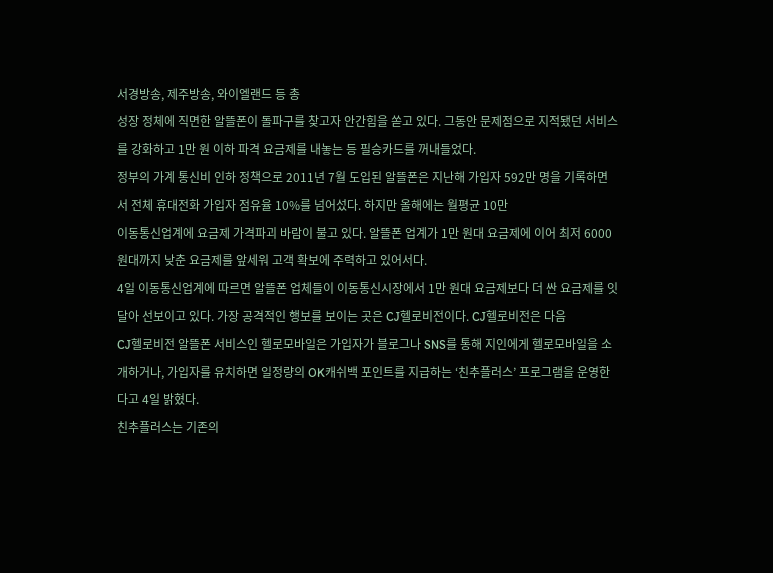서경방송, 제주방송, 와이엘랜드 등 총
성장 정체에 직면한 알뜰폰이 돌파구를 찾고자 안간힘을 쏟고 있다. 그동안 문제점으로 지적됐던 서비스를 강화하고 1만 원 이하 파격 요금제를 내놓는 등 필승카드를 꺼내들었다.
정부의 가계 통신비 인하 정책으로 2011년 7월 도입된 알뜰폰은 지난해 가입자 592만 명을 기록하면서 전체 휴대전화 가입자 점유율 10%를 넘어섰다. 하지만 올해에는 월평균 10만
이동통신업계에 요금제 가격파괴 바람이 불고 있다. 알뜰폰 업계가 1만 원대 요금제에 이어 최저 6000원대까지 낮춘 요금제를 앞세워 고객 확보에 주력하고 있어서다.
4일 이동통신업계에 따르면 알뜰폰 업체들이 이동통신시장에서 1만 원대 요금제보다 더 싼 요금제를 잇달아 선보이고 있다. 가장 공격적인 행보를 보이는 곳은 CJ헬로비전이다. CJ헬로비전은 다음
CJ헬로비전 알뜰폰 서비스인 헬로모바일은 가입자가 블로그나 SNS를 통해 지인에게 헬로모바일을 소개하거나, 가입자를 유치하면 일정량의 OK캐쉬백 포인트를 지급하는 ‘친추플러스’ 프로그램을 운영한다고 4일 밝혔다.
친추플러스는 기존의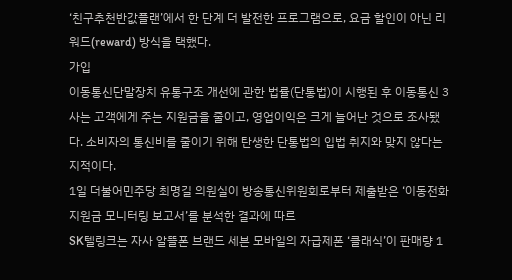‘친구추천반값플랜’에서 한 단계 더 발전한 프로그램으로, 요금 할인이 아닌 리워드(reward) 방식을 택했다.
가입
이동통신단말장치 유통구조 개선에 관한 법률(단통법)이 시행된 후 이동통신 3사는 고객에게 주는 지원금을 줄이고, 영업이익은 크게 늘어난 것으로 조사됐다. 소비자의 통신비를 줄이기 위해 탄생한 단통법의 입법 취지와 맞지 않다는 지적이다.
1일 더불어민주당 최명길 의원실이 방송통신위원회로부터 제출받은 ‘이동전화 지원금 모니터링 보고서’를 분석한 결과에 따르
SK텔링크는 자사 알뜰폰 브랜드 세븐 모바일의 자급제폰 ‘클래식’이 판매량 1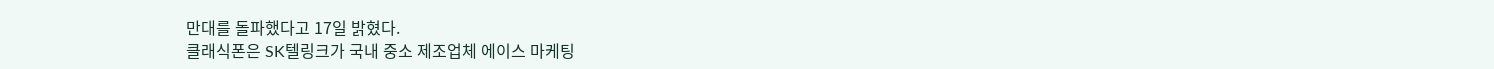만대를 돌파했다고 17일 밝혔다.
클래식폰은 SK텔링크가 국내 중소 제조업체 에이스 마케팅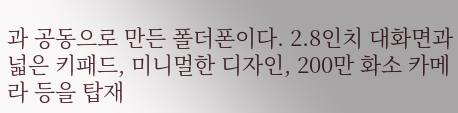과 공동으로 만든 폴더폰이다. 2.8인치 대화면과 넓은 키패드, 미니멀한 디자인, 200만 화소 카메라 등을 탑재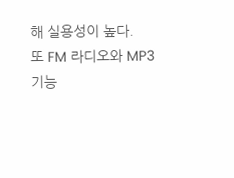해 실용성이 높다.
또 FM 라디오와 MP3 기능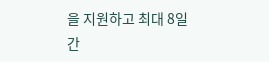을 지원하고 최대 8일간